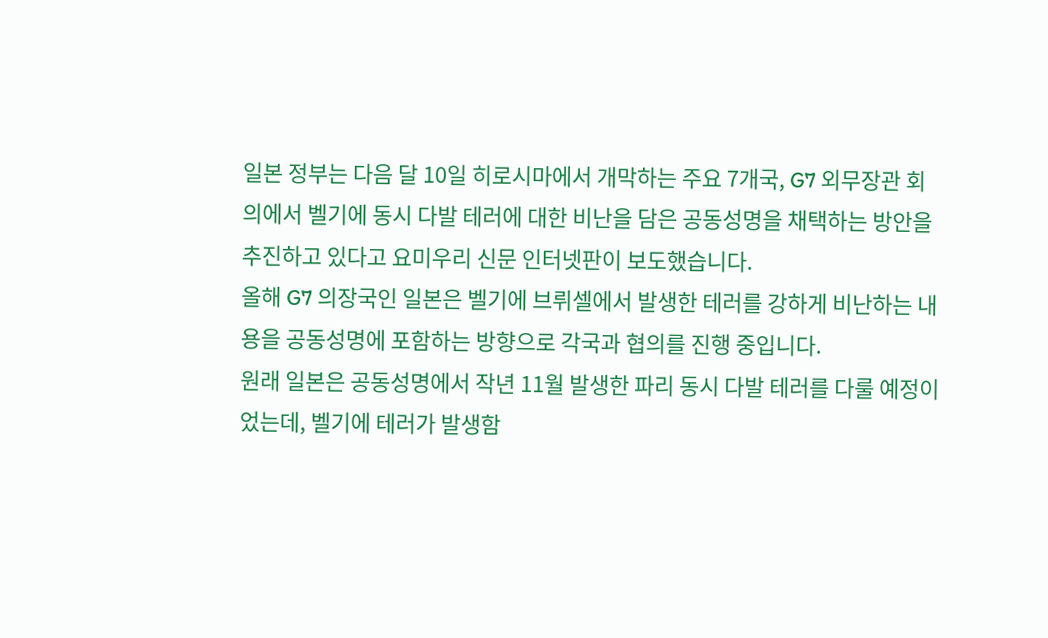일본 정부는 다음 달 10일 히로시마에서 개막하는 주요 7개국, G7 외무장관 회의에서 벨기에 동시 다발 테러에 대한 비난을 담은 공동성명을 채택하는 방안을 추진하고 있다고 요미우리 신문 인터넷판이 보도했습니다.
올해 G7 의장국인 일본은 벨기에 브뤼셀에서 발생한 테러를 강하게 비난하는 내용을 공동성명에 포함하는 방향으로 각국과 협의를 진행 중입니다.
원래 일본은 공동성명에서 작년 11월 발생한 파리 동시 다발 테러를 다룰 예정이었는데, 벨기에 테러가 발생함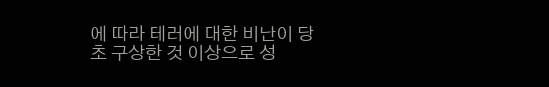에 따라 테러에 대한 비난이 당초 구상한 것 이상으로 성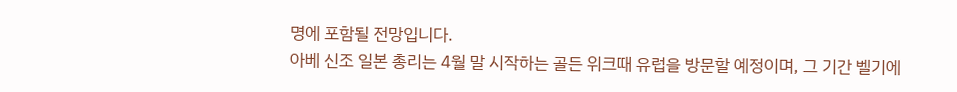명에 포함될 전망입니다.
아베 신조 일본 총리는 4월 말 시작하는 골든 위크때 유럽을 방문할 예정이며, 그 기간 벨기에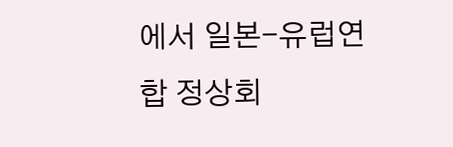에서 일본-유럽연합 정상회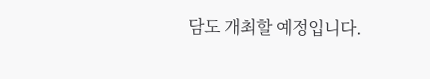담도 개최할 예정입니다.